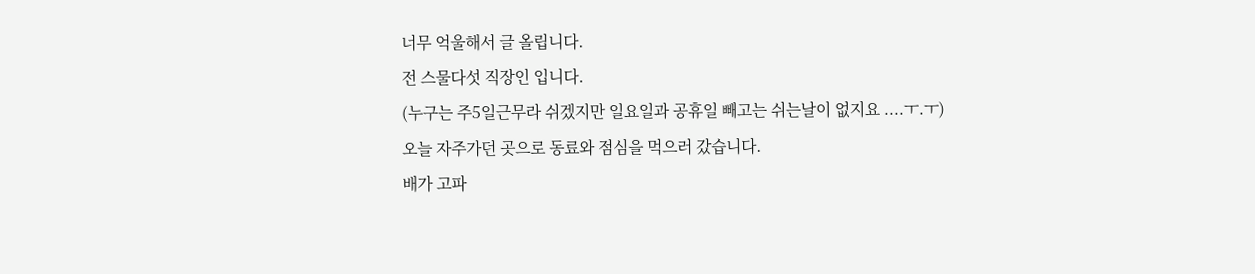너무 억울해서 글 올립니다.
전 스물다섯 직장인 입니다.
(누구는 주5일근무라 쉬겠지만 일요일과 공휴일 빼고는 쉬는날이 없지요 ....ㅜ.ㅜ)
오늘 자주가던 곳으로 동료와 점심을 먹으러 갔습니다.
배가 고파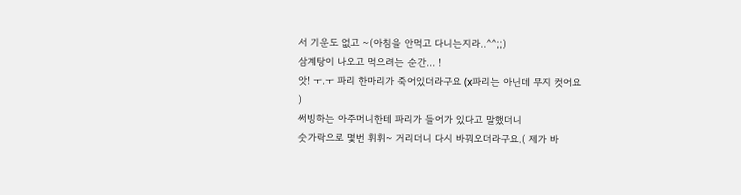서 기운도 없고 ~(아침을 안먹고 다니는지라..^^;;)
삼계탕이 나오고 먹으려는 순간... !
앗! ㅜ.ㅜ 파리 한마리가 죽어있더라구요 (x파리는 아닌데 무지 컷어요
)
써빙하는 아주머니한테 파리가 들어가 있다고 말했더니
숫가락으로 몇번 휘휘~ 거리더니 다시 바꿔오더라구요.( 제가 바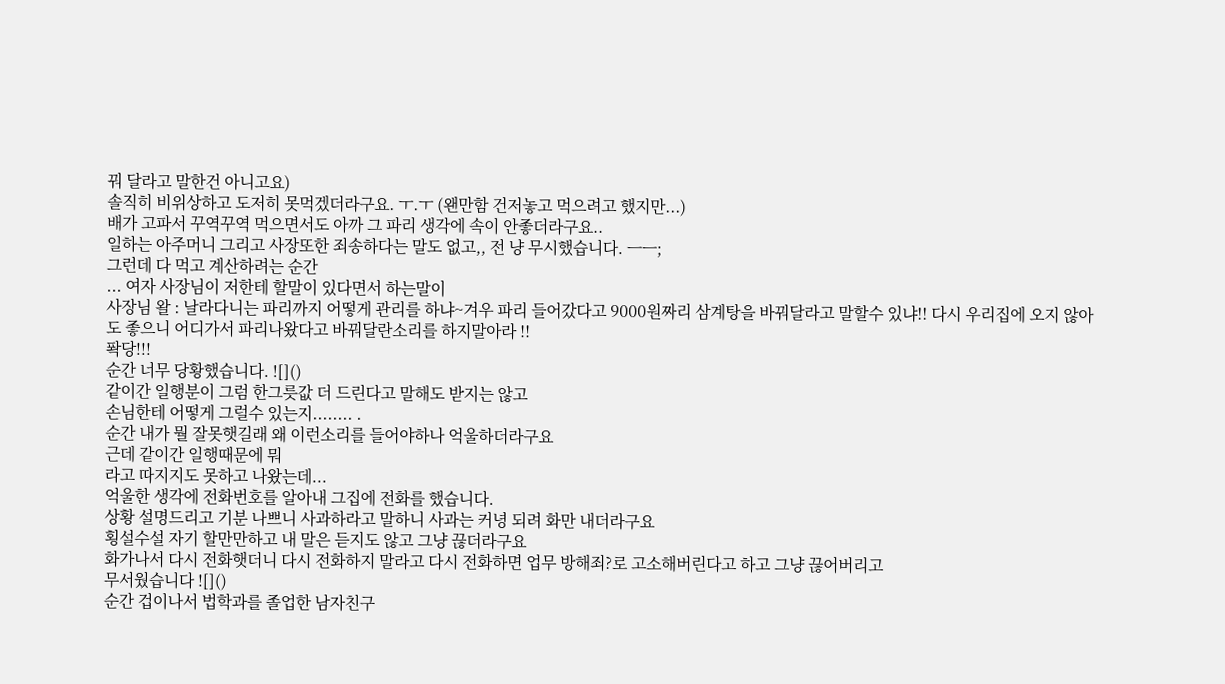꿔 달라고 말한건 아니고요)
솔직히 비위상하고 도저히 못먹겠더라구요. ㅜ.ㅜ (왠만함 건저놓고 먹으려고 했지만...)
배가 고파서 꾸역꾸역 먹으면서도 아까 그 파리 생각에 속이 안좋더라구요..
일하는 아주머니 그리고 사장또한 죄송하다는 말도 없고,, 전 냥 무시했습니다. ㅡㅡ;
그런데 다 먹고 계산하려는 순간
... 여자 사장님이 저한테 할말이 있다면서 하는말이
사장님 왈 : 날라다니는 파리까지 어떻게 관리를 하냐~겨우 파리 들어갔다고 9000원짜리 삼계탕을 바꿔달라고 말할수 있냐!! 다시 우리집에 오지 않아도 좋으니 어디가서 파리나왔다고 바꿔달란소리를 하지말아라 !!
퐉당!!!
순간 너무 당황했습니다. ![]()
같이간 일행분이 그럼 한그릇값 더 드린다고 말해도 받지는 않고
손님한테 어떻게 그럴수 있는지........ .
순간 내가 뭘 잘못햇길래 왜 이런소리를 들어야하나 억울하더라구요
근데 같이간 일행때문에 뭐
라고 따지지도 못하고 나왔는데...
억울한 생각에 전화번호를 알아내 그집에 전화를 했습니다.
상황 설명드리고 기분 나쁘니 사과하라고 말하니 사과는 커녕 되려 화만 내더라구요
횡설수설 자기 할만만하고 내 말은 듣지도 않고 그냥 끊더라구요
화가나서 다시 전화햇더니 다시 전화하지 말라고 다시 전화하면 업무 방해죄?로 고소해버린다고 하고 그냥 끊어버리고
무서웠습니다 ![]()
순간 겁이나서 법학과를 졸업한 남자친구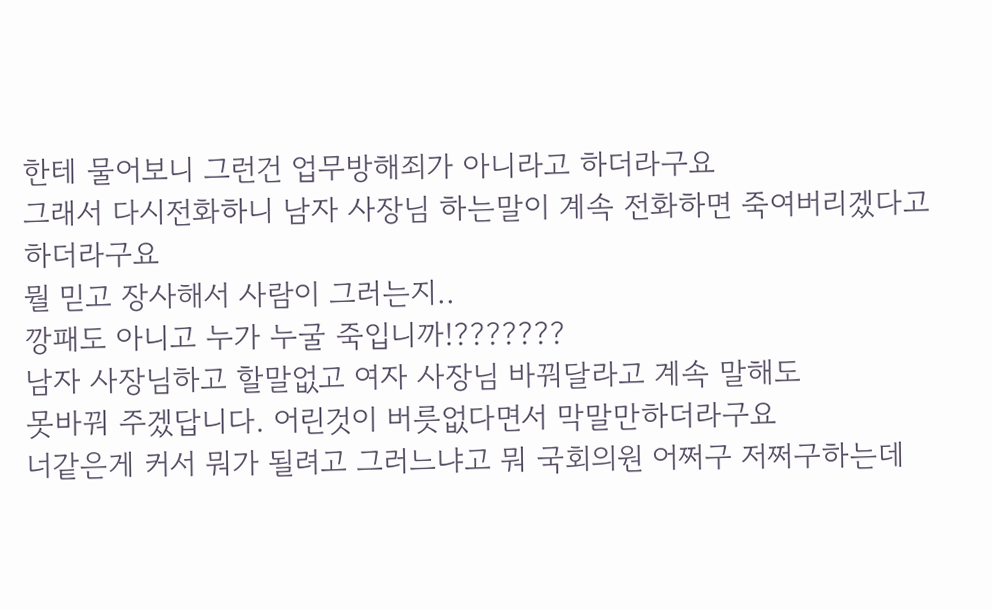한테 물어보니 그런건 업무방해죄가 아니라고 하더라구요
그래서 다시전화하니 남자 사장님 하는말이 계속 전화하면 죽여버리겠다고 하더라구요
뭘 믿고 장사해서 사람이 그러는지..
깡패도 아니고 누가 누굴 죽입니까!???????
남자 사장님하고 할말없고 여자 사장님 바꿔달라고 계속 말해도
못바꿔 주겠답니다. 어린것이 버릇없다면서 막말만하더라구요
너같은게 커서 뭐가 될려고 그러느냐고 뭐 국회의원 어쩌구 저쩌구하는데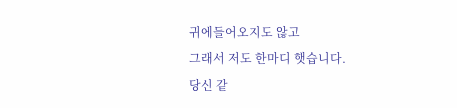귀에들어오지도 않고
그래서 저도 한마디 햇습니다.
당신 같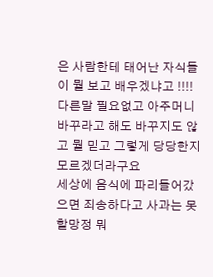은 사람한테 태어난 자식들이 뭘 보고 배우겠냐고 !!!!
다른말 필요없고 아주머니 바꾸라고 해도 바꾸지도 않고 뭘 믿고 그렇게 당당한지 모르겠더라구요
세상에 음식에 파리들어갔으면 죄송하다고 사과는 못할망정 뭐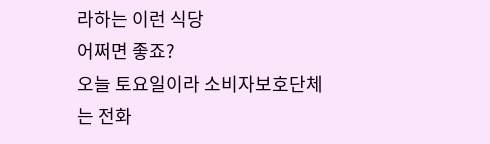라하는 이런 식당
어쩌면 좋죠?
오늘 토요일이라 소비자보호단체는 전화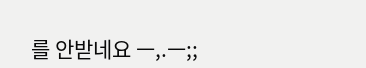를 안받네요 ㅡ,.ㅡ;;